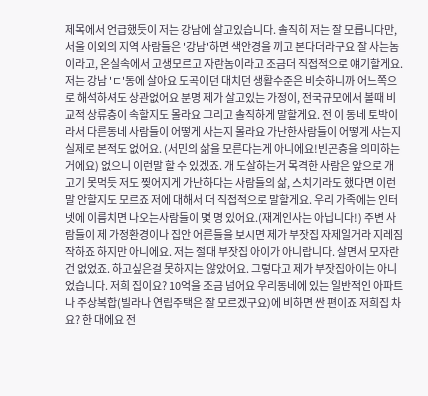제목에서 언급했듯이 저는 강남에 살고있습니다. 솔직히 저는 잘 모릅니다만, 서울 이외의 지역 사람들은 '강남'하면 색안경을 끼고 본다더라구요 잘 사는놈이라고, 온실속에서 고생모르고 자란놈이라고 조금더 직접적으로 얘기할게요. 저는 강남 'ㄷ'동에 살아요 도곡이던 대치던 생활수준은 비슷하니까 어느쪽으로 해석하셔도 상관없어요 분명 제가 살고있는 가정이, 전국규모에서 볼때 비교적 상류층이 속할지도 몰라요 그리고 솔직하게 말할게요. 전 이 동네 토박이라서 다른동네 사람들이 어떻게 사는지 몰라요 가난한사람들이 어떻게 사는지 실제로 본적도 없어요. (서민의 삶을 모른다는게 아니에요!빈곤층을 의미하는 거에요) 없으니 이런말 할 수 있겠죠. 개 도살하는거 목격한 사람은 앞으로 개고기 못먹듯 저도 찢어지게 가난하다는 사람들의 삶, 스치기라도 했다면 이런 말 안할지도 모르죠 저에 대해서 더 직접적으로 말할게요. 우리 가족에는 인터넷에 이름치면 나오는사람들이 몇 명 있어요.(재계인사는 아닙니다!) 주변 사람들이 제 가정환경이나 집안 어른들을 보시면 제가 부잣집 자제일거라 지레짐작하죠 하지만 아니에요. 저는 절대 부잣집 아이가 아니랍니다. 살면서 모자란건 없었죠. 하고싶은걸 못하지는 않았어요. 그렇다고 제가 부잣집아이는 아니었습니다. 저희 집이요? 10억을 조금 넘어요 우리동네에 있는 일반적인 아파트나 주상복합(빌라나 연립주택은 잘 모르겠구요)에 비하면 싼 편이죠 저희집 차요? 한 대에요 전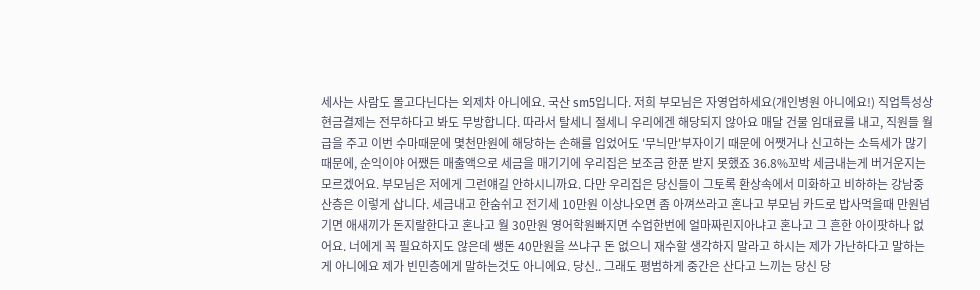세사는 사람도 몰고다닌다는 외제차 아니에요. 국산 sm5입니다. 저희 부모님은 자영업하세요(개인병원 아니에요!) 직업특성상 현금결제는 전무하다고 봐도 무방합니다. 따라서 탈세니 절세니 우리에겐 해당되지 않아요 매달 건물 임대료를 내고, 직원들 월급을 주고 이번 수마때문에 몇천만원에 해당하는 손해를 입었어도 '무늬만'부자이기 때문에 어쨋거나 신고하는 소득세가 많기때문에, 순익이야 어쨌든 매출액으로 세금을 매기기에 우리집은 보조금 한푼 받지 못했죠 36.8%꼬박 세금내는게 버거운지는 모르겠어요. 부모님은 저에게 그런얘길 안하시니까요. 다만 우리집은 당신들이 그토록 환상속에서 미화하고 비하하는 강남중산층은 이렇게 삽니다. 세금내고 한숨쉬고 전기세 10만원 이상나오면 좀 아껴쓰라고 혼나고 부모님 카드로 밥사먹을때 만원넘기면 애새끼가 돈지랄한다고 혼나고 월 30만원 영어학원빠지면 수업한번에 얼마짜린지아냐고 혼나고 그 흔한 아이팟하나 없어요. 너에게 꼭 필요하지도 않은데 쌩돈 40만원을 쓰냐구 돈 없으니 재수할 생각하지 말라고 하시는 제가 가난하다고 말하는게 아니에요 제가 빈민층에게 말하는것도 아니에요. 당신.. 그래도 평범하게 중간은 산다고 느끼는 당신 당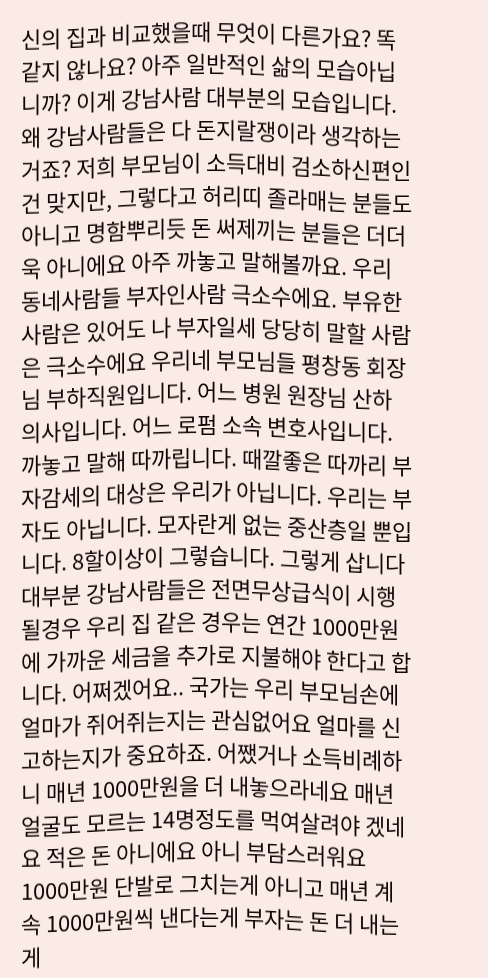신의 집과 비교했을때 무엇이 다른가요? 똑같지 않나요? 아주 일반적인 삶의 모습아닙니까? 이게 강남사람 대부분의 모습입니다. 왜 강남사람들은 다 돈지랄쟁이라 생각하는거죠? 저희 부모님이 소득대비 검소하신편인건 맞지만, 그렇다고 허리띠 졸라매는 분들도 아니고 명함뿌리듯 돈 써제끼는 분들은 더더욱 아니에요 아주 까놓고 말해볼까요. 우리 동네사람들 부자인사람 극소수에요. 부유한 사람은 있어도 나 부자일세 당당히 말할 사람은 극소수에요 우리네 부모님들 평창동 회장님 부하직원입니다. 어느 병원 원장님 산하 의사입니다. 어느 로펌 소속 변호사입니다. 까놓고 말해 따까립니다. 때깔좋은 따까리 부자감세의 대상은 우리가 아닙니다. 우리는 부자도 아닙니다. 모자란게 없는 중산층일 뿐입니다. 8할이상이 그렇습니다. 그렇게 삽니다 대부분 강남사람들은 전면무상급식이 시행될경우 우리 집 같은 경우는 연간 1000만원에 가까운 세금을 추가로 지불해야 한다고 합니다. 어쩌겠어요.. 국가는 우리 부모님손에 얼마가 쥐어쥐는지는 관심없어요 얼마를 신고하는지가 중요하죠. 어쨌거나 소득비례하니 매년 1000만원을 더 내놓으라네요 매년 얼굴도 모르는 14명정도를 먹여살려야 겠네요 적은 돈 아니에요 아니 부담스러워요 1000만원 단발로 그치는게 아니고 매년 계속 1000만원씩 낸다는게 부자는 돈 더 내는게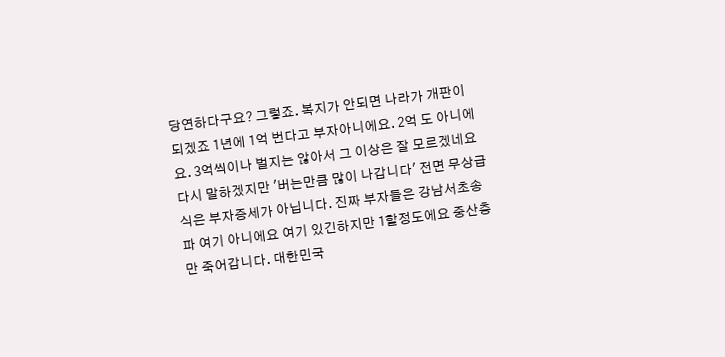당연하다구요? 그렇죠. 복지가 안되면 나라가 개판이 되겠죠 1년에 1억 번다고 부자아니에요. 2억 도 아니에요. 3억씩이나 벌지는 않아서 그 이상은 잘 모르겠네요 다시 말하겠지만 '버는만큼 많이 나갑니다' 전면 무상급식은 부자증세가 아닙니다. 진짜 부자들은 강남서초송파 여기 아니에요 여기 있긴하지만 1할정도에요 중산층만 죽어갑니다. 대한민국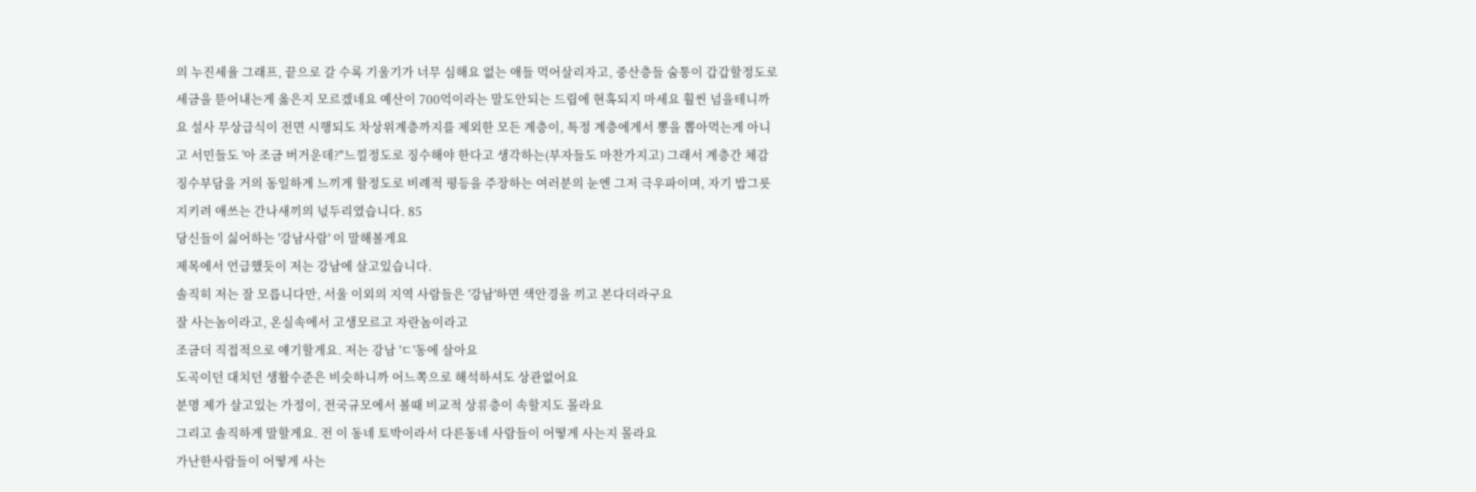의 누진세율 그래프, 끝으로 갈 수록 기울기가 너무 심해요 없는 애들 먹어살리자고, 중산층들 숨통이 갑갑할정도로 세금을 뜯어내는게 옳은지 모르겠네요 예산이 700억이라는 말도안되는 드립에 현혹되지 마세요 훨씬 넘을테니까요 설사 무상급식이 전면 시행되도 차상위계층까지를 제외한 모든 계층이, 특정 계층에게서 뽕을 뽑아먹는게 아니고 서민들도 '아 조금 버거운데?"느낄정도로 징수해야 한다고 생각하는(부자들도 마찬가지고) 그래서 계층간 체감 징수부담을 거의 동일하게 느끼게 할정도로 비례적 평등을 주장하는 여러분의 눈엔 그저 극우파이며, 자기 밥그릇 지키려 애쓰는 간나새끼의 넋두리였습니다. 85
당신들이 싫어하는 '강남사람' 이 말해볼게요
제목에서 언급했듯이 저는 강남에 살고있습니다.
솔직히 저는 잘 모릅니다만, 서울 이외의 지역 사람들은 '강남'하면 색안경을 끼고 본다더라구요
잘 사는놈이라고, 온실속에서 고생모르고 자란놈이라고
조금더 직접적으로 얘기할게요. 저는 강남 'ㄷ'동에 살아요
도곡이던 대치던 생활수준은 비슷하니까 어느쪽으로 해석하셔도 상관없어요
분명 제가 살고있는 가정이, 전국규모에서 볼때 비교적 상류층이 속할지도 몰라요
그리고 솔직하게 말할게요. 전 이 동네 토박이라서 다른동네 사람들이 어떻게 사는지 몰라요
가난한사람들이 어떻게 사는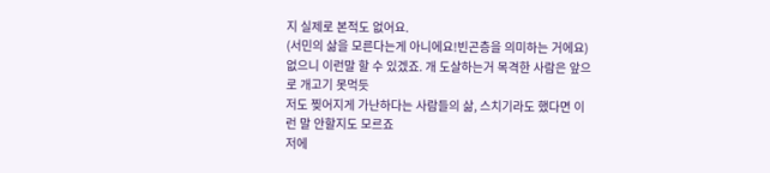지 실제로 본적도 없어요.
(서민의 삶을 모른다는게 아니에요!빈곤층을 의미하는 거에요)
없으니 이런말 할 수 있겠죠. 개 도살하는거 목격한 사람은 앞으로 개고기 못먹듯
저도 찢어지게 가난하다는 사람들의 삶, 스치기라도 했다면 이런 말 안할지도 모르죠
저에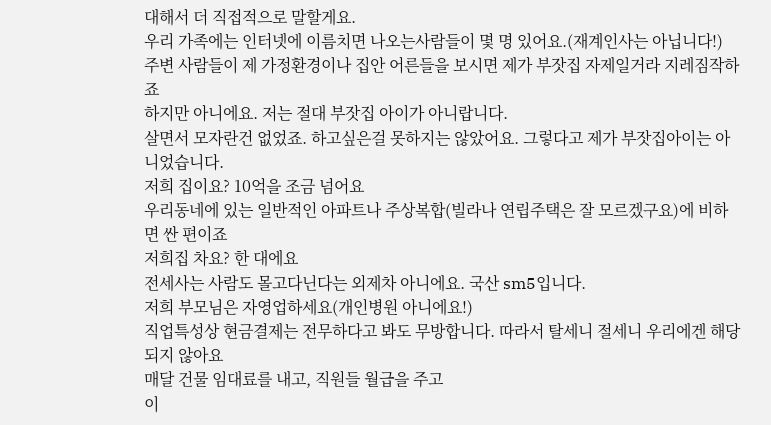대해서 더 직접적으로 말할게요.
우리 가족에는 인터넷에 이름치면 나오는사람들이 몇 명 있어요.(재계인사는 아닙니다!)
주변 사람들이 제 가정환경이나 집안 어른들을 보시면 제가 부잣집 자제일거라 지레짐작하죠
하지만 아니에요. 저는 절대 부잣집 아이가 아니랍니다.
살면서 모자란건 없었죠. 하고싶은걸 못하지는 않았어요. 그렇다고 제가 부잣집아이는 아니었습니다.
저희 집이요? 10억을 조금 넘어요
우리동네에 있는 일반적인 아파트나 주상복합(빌라나 연립주택은 잘 모르겠구요)에 비하면 싼 편이죠
저희집 차요? 한 대에요
전세사는 사람도 몰고다닌다는 외제차 아니에요. 국산 sm5입니다.
저희 부모님은 자영업하세요(개인병원 아니에요!)
직업특성상 현금결제는 전무하다고 봐도 무방합니다. 따라서 탈세니 절세니 우리에겐 해당되지 않아요
매달 건물 임대료를 내고, 직원들 월급을 주고
이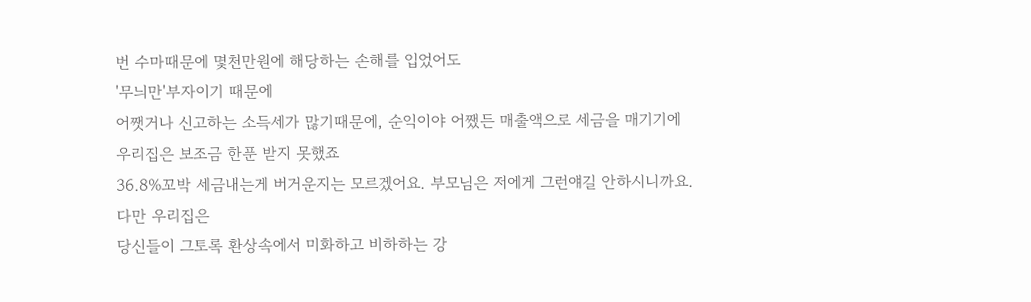번 수마때문에 몇천만원에 해당하는 손해를 입었어도
'무늬만'부자이기 때문에
어쨋거나 신고하는 소득세가 많기때문에, 순익이야 어쨌든 매출액으로 세금을 매기기에
우리집은 보조금 한푼 받지 못했죠
36.8%꼬박 세금내는게 버거운지는 모르겠어요. 부모님은 저에게 그런얘길 안하시니까요.
다만 우리집은
당신들이 그토록 환상속에서 미화하고 비하하는 강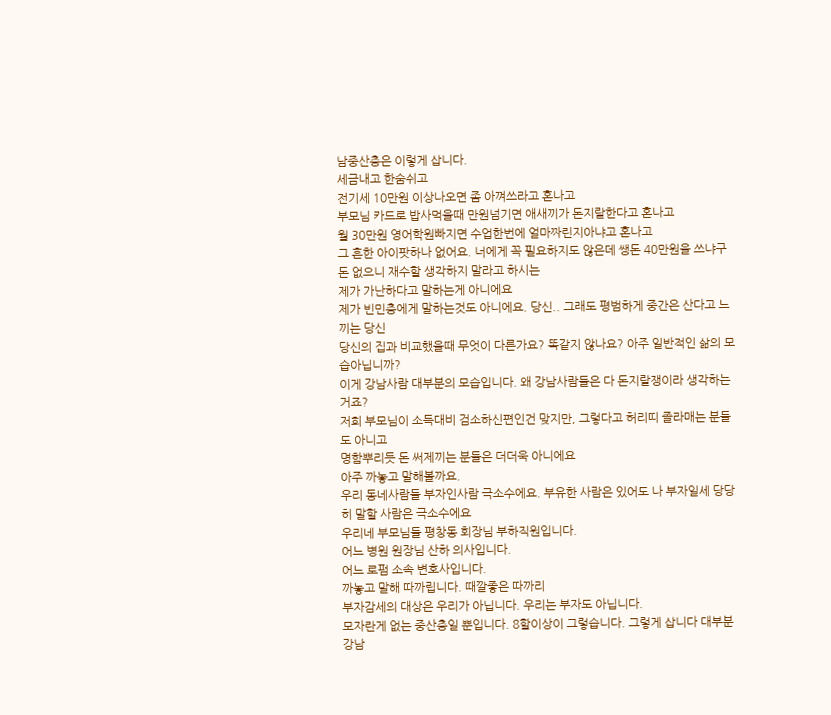남중산층은 이렇게 삽니다.
세금내고 한숨쉬고
전기세 10만원 이상나오면 좀 아껴쓰라고 혼나고
부모님 카드로 밥사먹을때 만원넘기면 애새끼가 돈지랄한다고 혼나고
월 30만원 영어학원빠지면 수업한번에 얼마짜린지아냐고 혼나고
그 흔한 아이팟하나 없어요. 너에게 꼭 필요하지도 않은데 쌩돈 40만원을 쓰냐구
돈 없으니 재수할 생각하지 말라고 하시는
제가 가난하다고 말하는게 아니에요
제가 빈민층에게 말하는것도 아니에요. 당신.. 그래도 평범하게 중간은 산다고 느끼는 당신
당신의 집과 비교했을때 무엇이 다른가요? 똑같지 않나요? 아주 일반적인 삶의 모습아닙니까?
이게 강남사람 대부분의 모습입니다. 왜 강남사람들은 다 돈지랄쟁이라 생각하는거죠?
저희 부모님이 소득대비 검소하신편인건 맞지만, 그렇다고 허리띠 졸라매는 분들도 아니고
명함뿌리듯 돈 써제끼는 분들은 더더욱 아니에요
아주 까놓고 말해볼까요.
우리 동네사람들 부자인사람 극소수에요. 부유한 사람은 있어도 나 부자일세 당당히 말할 사람은 극소수에요
우리네 부모님들 평창동 회장님 부하직원입니다.
어느 병원 원장님 산하 의사입니다.
어느 로펌 소속 변호사입니다.
까놓고 말해 따까립니다. 때깔좋은 따까리
부자감세의 대상은 우리가 아닙니다. 우리는 부자도 아닙니다.
모자란게 없는 중산층일 뿐입니다. 8할이상이 그렇습니다. 그렇게 삽니다 대부분 강남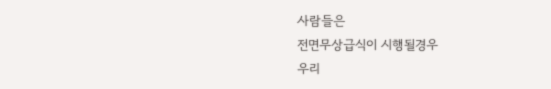사람들은
전면무상급식이 시행될경우
우리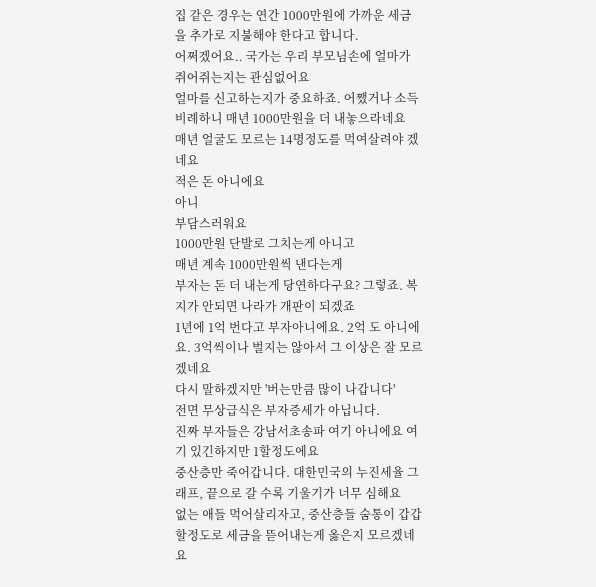집 같은 경우는 연간 1000만원에 가까운 세금을 추가로 지불해야 한다고 합니다.
어쩌겠어요.. 국가는 우리 부모님손에 얼마가 쥐어쥐는지는 관심없어요
얼마를 신고하는지가 중요하죠. 어쨌거나 소득비례하니 매년 1000만원을 더 내놓으라네요
매년 얼굴도 모르는 14명정도를 먹여살려야 겠네요
적은 돈 아니에요
아니
부담스러워요
1000만원 단발로 그치는게 아니고
매년 계속 1000만원씩 낸다는게
부자는 돈 더 내는게 당연하다구요? 그렇죠. 복지가 안되면 나라가 개판이 되겠죠
1년에 1억 번다고 부자아니에요. 2억 도 아니에요. 3억씩이나 벌지는 않아서 그 이상은 잘 모르겠네요
다시 말하겠지만 '버는만큼 많이 나갑니다'
전면 무상급식은 부자증세가 아닙니다.
진짜 부자들은 강남서초송파 여기 아니에요 여기 있긴하지만 1할정도에요
중산층만 죽어갑니다. 대한민국의 누진세율 그래프, 끝으로 갈 수록 기울기가 너무 심해요
없는 애들 먹어살리자고, 중산층들 숨통이 갑갑할정도로 세금을 뜯어내는게 옳은지 모르겠네요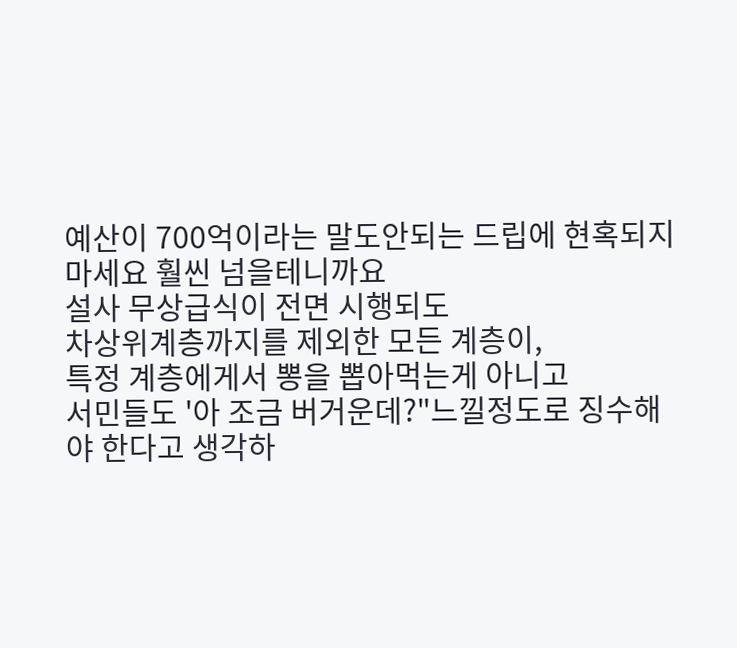예산이 700억이라는 말도안되는 드립에 현혹되지 마세요 훨씬 넘을테니까요
설사 무상급식이 전면 시행되도
차상위계층까지를 제외한 모든 계층이,
특정 계층에게서 뽕을 뽑아먹는게 아니고
서민들도 '아 조금 버거운데?"느낄정도로 징수해야 한다고 생각하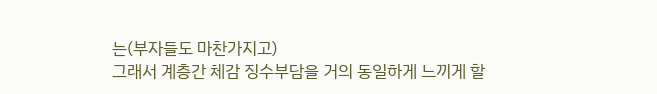는(부자들도 마찬가지고)
그래서 계층간 체감 징수부담을 거의 동일하게 느끼게 할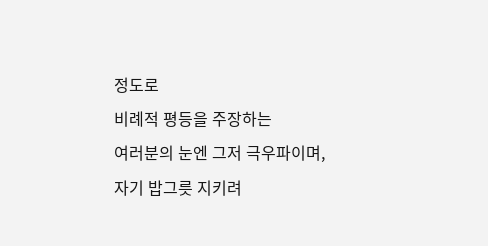정도로
비례적 평등을 주장하는
여러분의 눈엔 그저 극우파이며, 자기 밥그릇 지키려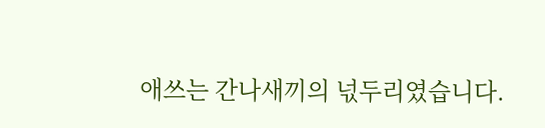애쓰는 간나새끼의 넋두리였습니다.